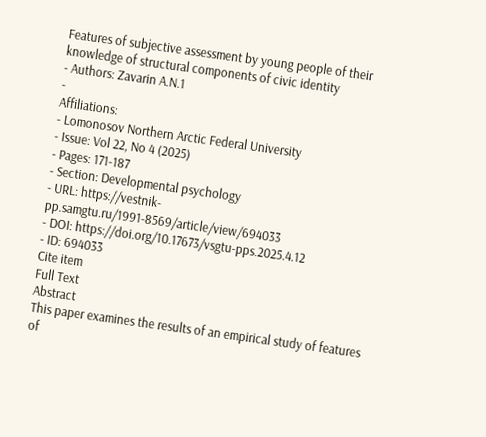Features of subjective assessment by young people of their knowledge of structural components of civic identity
- Authors: Zavarin A.N.1
-
Affiliations:
- Lomonosov Northern Arctic Federal University
- Issue: Vol 22, No 4 (2025)
- Pages: 171-187
- Section: Developmental psychology
- URL: https://vestnik-pp.samgtu.ru/1991-8569/article/view/694033
- DOI: https://doi.org/10.17673/vsgtu-pps.2025.4.12
- ID: 694033
Cite item
Full Text
Abstract
This paper examines the results of an empirical study of features of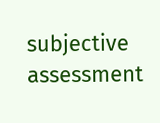subjective assessment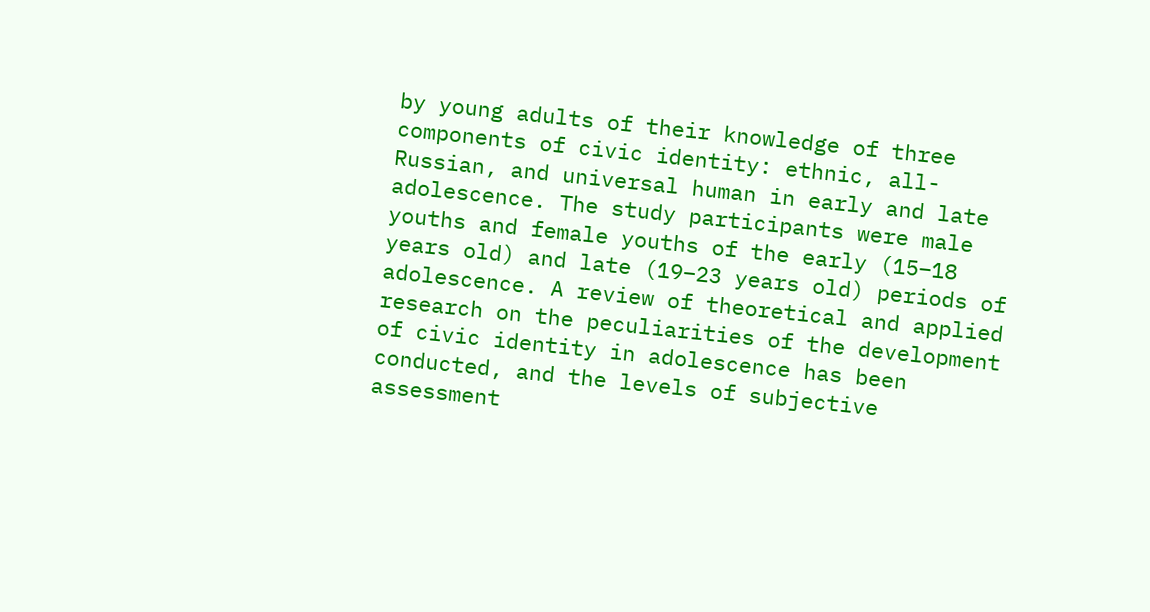by young adults of their knowledge of three components of civic identity: ethnic, all-Russian, and universal human in early and late adolescence. The study participants were male youths and female youths of the early (15–18 years old) and late (19–23 years old) periods of adolescence. A review of theoretical and applied research on the peculiarities of the development of civic identity in adolescence has been conducted, and the levels of subjective assessment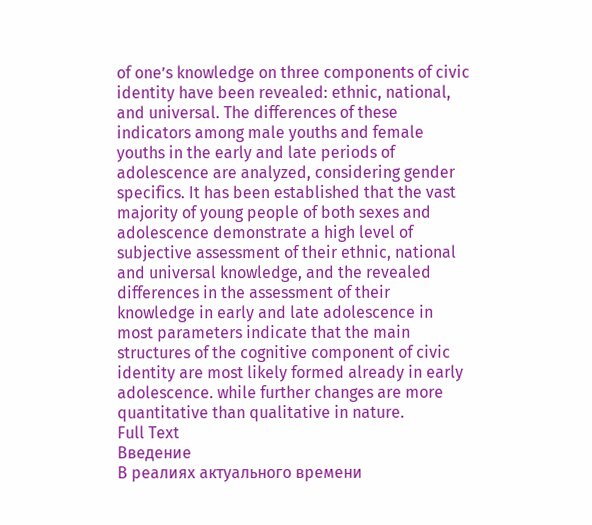of one’s knowledge on three components of civic identity have been revealed: ethnic, national, and universal. The differences of these indicators among male youths and female youths in the early and late periods of adolescence are analyzed, considering gender specifics. It has been established that the vast majority of young people of both sexes and adolescence demonstrate a high level of subjective assessment of their ethnic, national and universal knowledge, and the revealed differences in the assessment of their knowledge in early and late adolescence in most parameters indicate that the main structures of the cognitive component of civic identity are most likely formed already in early adolescence. while further changes are more quantitative than qualitative in nature.
Full Text
Введение
В реалиях актуального времени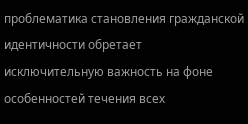проблематика становления гражданской идентичности обретает исключительную важность на фоне особенностей течения всех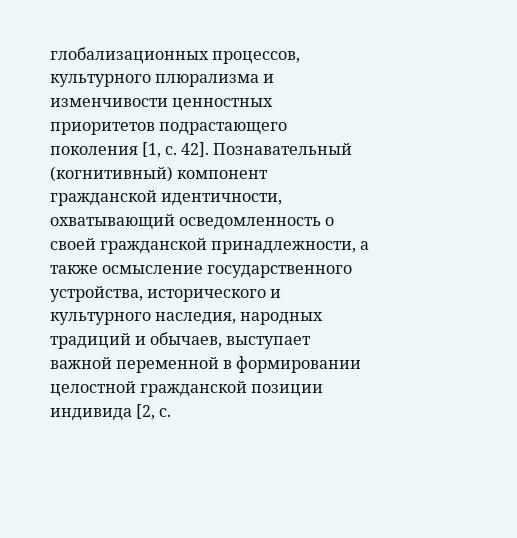глобализационных процессов, культурного плюрализма и изменчивости ценностных приоритетов подрастающего поколения [1, с. 42]. Познавательный (когнитивный) компонент гражданской идентичности, охватывающий осведомленность о своей гражданской принадлежности, а также осмысление государственного устройства, исторического и культурного наследия, народных традиций и обычаев, выступает важной переменной в формировании целостной гражданской позиции индивида [2, с.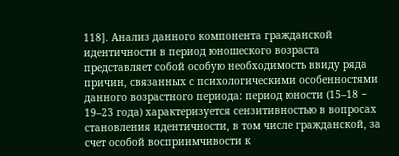118]. Анализ данного компонента гражданской идентичности в период юношеского возраста представляет собой особую необходимость ввиду ряда причин, связанных с психологическими особенностями данного возрастного периода: период юности (15–18 − 19–23 года) характеризуется сензитивностью в вопросах становления идентичности, в том числе гражданской, за счет особой восприимчивости к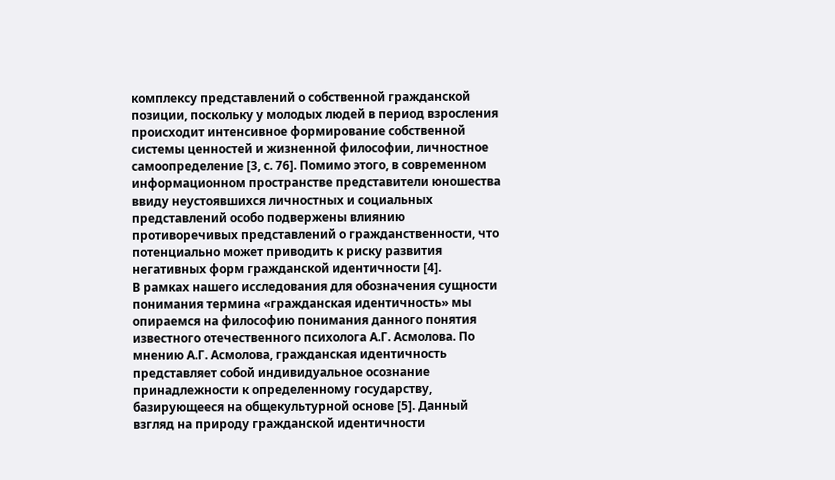комплексу представлений о собственной гражданской позиции, поскольку у молодых людей в период взросления происходит интенсивное формирование собственной системы ценностей и жизненной философии, личностное самоопределение [3, с. 76]. Помимо этого, в современном информационном пространстве представители юношества ввиду неустоявшихся личностных и социальных представлений особо подвержены влиянию противоречивых представлений о гражданственности, что потенциально может приводить к риску развития негативных форм гражданской идентичности [4].
В рамках нашего исследования для обозначения сущности понимания термина «гражданская идентичность» мы опираемся на философию понимания данного понятия известного отечественного психолога А.Г. Асмолова. По мнению А.Г. Асмолова, гражданская идентичность представляет собой индивидуальное осознание принадлежности к определенному государству, базирующееся на общекультурной основе [5]. Данный взгляд на природу гражданской идентичности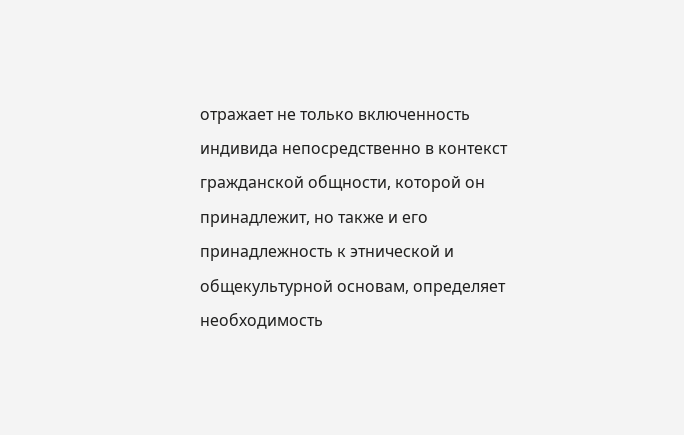отражает не только включенность индивида непосредственно в контекст гражданской общности, которой он принадлежит, но также и его принадлежность к этнической и общекультурной основам, определяет необходимость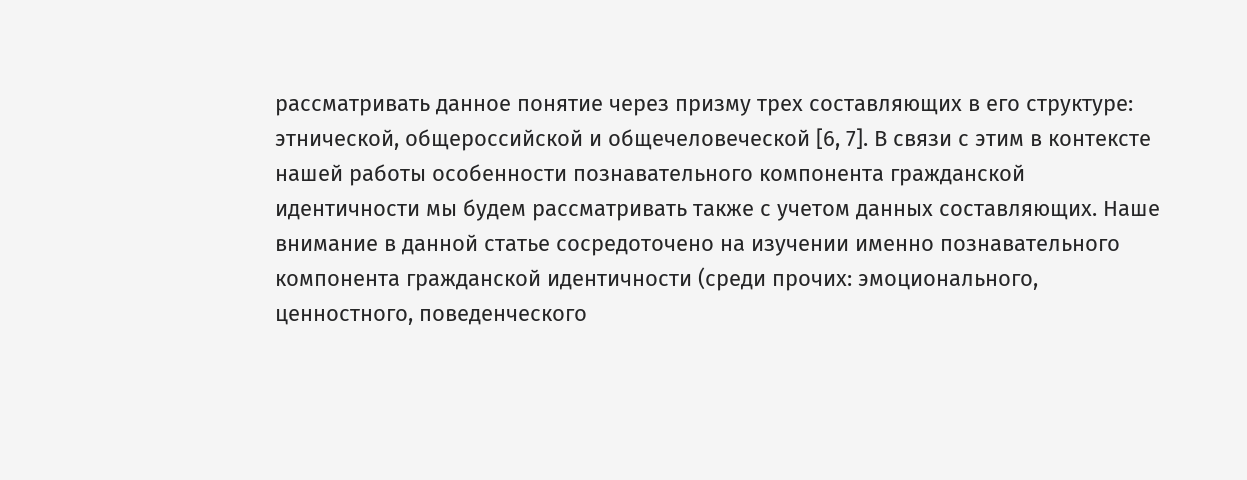рассматривать данное понятие через призму трех составляющих в его структуре: этнической, общероссийской и общечеловеческой [6, 7]. В связи с этим в контексте нашей работы особенности познавательного компонента гражданской идентичности мы будем рассматривать также с учетом данных составляющих. Наше внимание в данной статье сосредоточено на изучении именно познавательного компонента гражданской идентичности (среди прочих: эмоционального, ценностного, поведенческого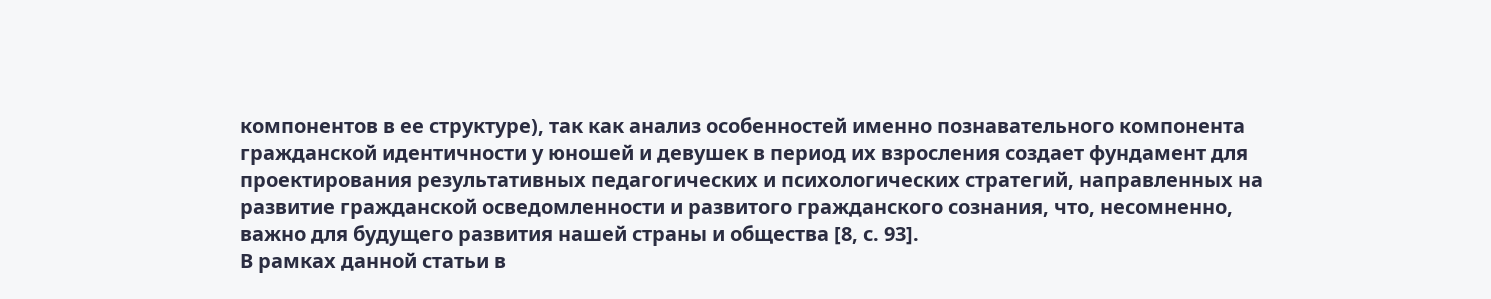компонентов в ее структуре), так как анализ особенностей именно познавательного компонента гражданской идентичности у юношей и девушек в период их взросления создает фундамент для проектирования результативных педагогических и психологических стратегий, направленных на развитие гражданской осведомленности и развитого гражданского сознания, что, несомненно, важно для будущего развития нашей страны и общества [8, с. 93].
В рамках данной статьи в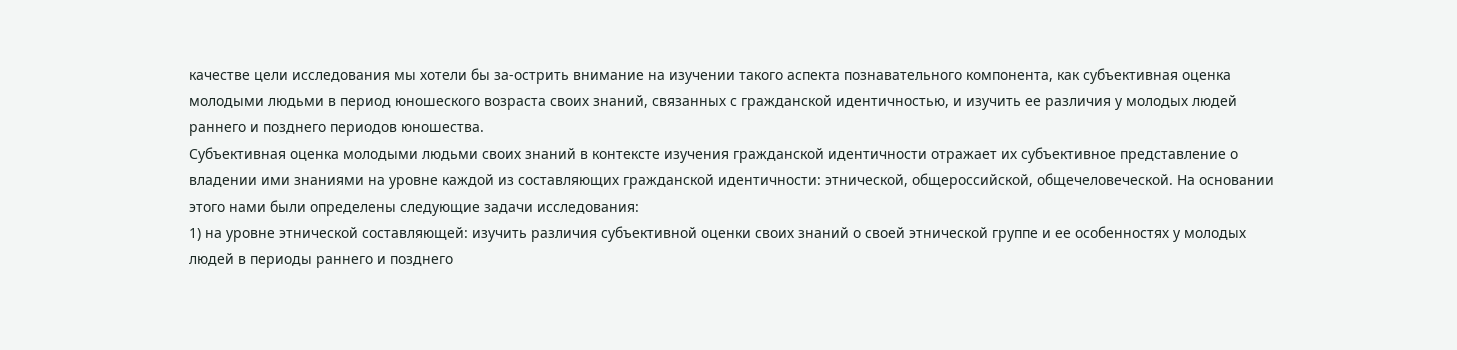качестве цели исследования мы хотели бы за-острить внимание на изучении такого аспекта познавательного компонента, как субъективная оценка молодыми людьми в период юношеского возраста своих знаний, связанных с гражданской идентичностью, и изучить ее различия у молодых людей раннего и позднего периодов юношества.
Субъективная оценка молодыми людьми своих знаний в контексте изучения гражданской идентичности отражает их субъективное представление о владении ими знаниями на уровне каждой из составляющих гражданской идентичности: этнической, общероссийской, общечеловеческой. На основании этого нами были определены следующие задачи исследования:
1) на уровне этнической составляющей: изучить различия субъективной оценки своих знаний о своей этнической группе и ее особенностях у молодых людей в периоды раннего и позднего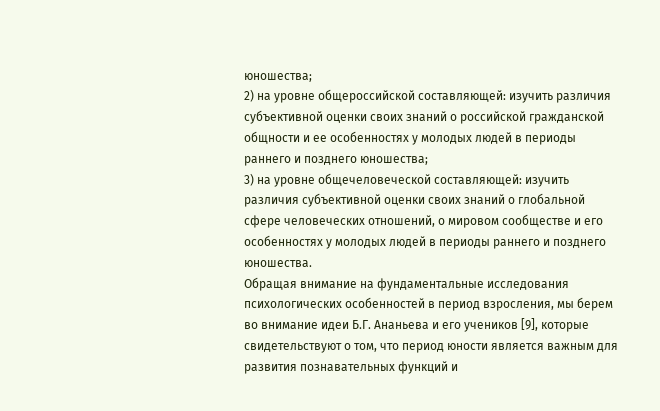юношества;
2) на уровне общероссийской составляющей: изучить различия субъективной оценки своих знаний о российской гражданской общности и ее особенностях у молодых людей в периоды раннего и позднего юношества;
3) на уровне общечеловеческой составляющей: изучить различия субъективной оценки своих знаний о глобальной сфере человеческих отношений, о мировом сообществе и его особенностях у молодых людей в периоды раннего и позднего юношества.
Обращая внимание на фундаментальные исследования психологических особенностей в период взросления, мы берем во внимание идеи Б.Г. Ананьева и его учеников [9], которые свидетельствуют о том, что период юности является важным для развития познавательных функций и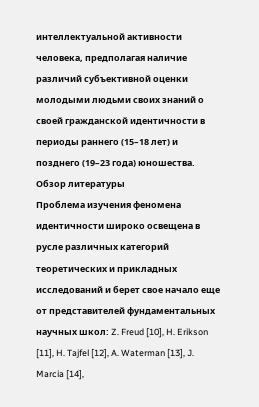интеллектуальной активности человека, предполагая наличие различий субъективной оценки молодыми людьми своих знаний о своей гражданской идентичности в периоды раннего (15–18 лет) и позднего (19–23 года) юношества.
Обзор литературы
Проблема изучения феномена идентичности широко освещена в русле различных категорий теоретических и прикладных исследований и берет свое начало еще от представителей фундаментальных научных школ: Z. Freud [10], H. Erikson [11], H. Tajfel [12], A. Waterman [13], J. Marcia [14],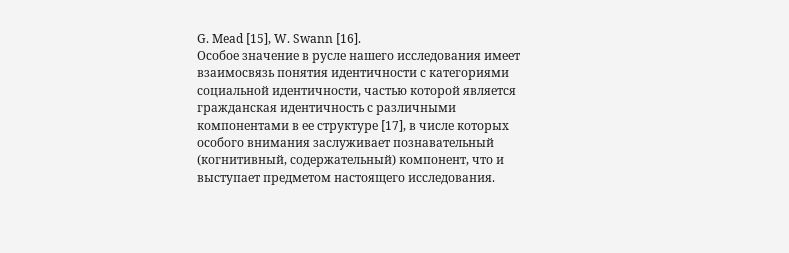G. Mead [15], W. Swann [16].
Особое значение в русле нашего исследования имеет взаимосвязь понятия идентичности с категориями социальной идентичности, частью которой является гражданская идентичность с различными компонентами в ее структуре [17], в числе которых особого внимания заслуживает познавательный (когнитивный, содержательный) компонент, что и выступает предметом настоящего исследования.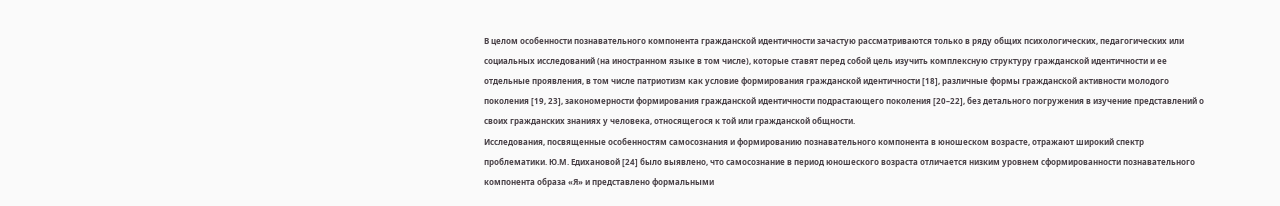В целом особенности познавательного компонента гражданской идентичности зачастую рассматриваются только в ряду общих психологических, педагогических или социальных исследований (на иностранном языке в том числе), которые ставят перед собой цель изучить комплексную структуру гражданской идентичности и ее отдельные проявления, в том числе патриотизм как условие формирования гражданской идентичности [18], различные формы гражданской активности молодого поколения [19, 23], закономерности формирования гражданской идентичности подрастающего поколения [20–22], без детального погружения в изучение представлений о своих гражданских знаниях у человека, относящегося к той или гражданской общности.
Исследования, посвященные особенностям самосознания и формированию познавательного компонента в юношеском возрасте, отражают широкий спектр проблематики. Ю.М. Едихановой [24] было выявлено, что самосознание в период юношеского возраста отличается низким уровнем сформированности познавательного компонента образа «Я» и представлено формальными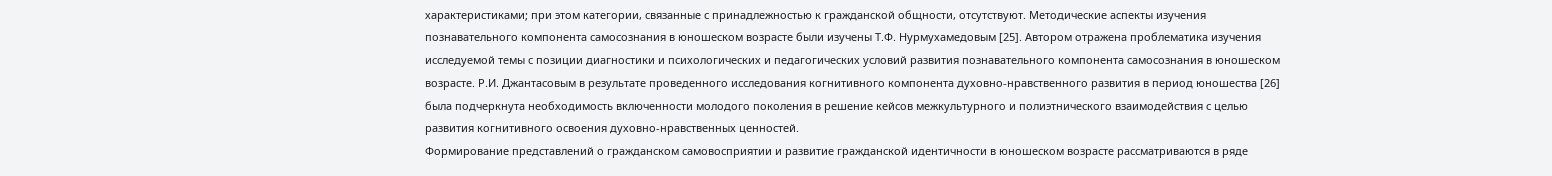характеристиками; при этом категории, связанные с принадлежностью к гражданской общности, отсутствуют. Методические аспекты изучения познавательного компонента самосознания в юношеском возрасте были изучены Т.Ф. Нурмухамедовым [25]. Автором отражена проблематика изучения исследуемой темы с позиции диагностики и психологических и педагогических условий развития познавательного компонента самосознания в юношеском возрасте. Р.И. Джантасовым в результате проведенного исследования когнитивного компонента духовно-нравственного развития в период юношества [26] была подчеркнута необходимость включенности молодого поколения в решение кейсов межкультурного и полиэтнического взаимодействия с целью развития когнитивного освоения духовно-нравственных ценностей.
Формирование представлений о гражданском самовосприятии и развитие гражданской идентичности в юношеском возрасте рассматриваются в ряде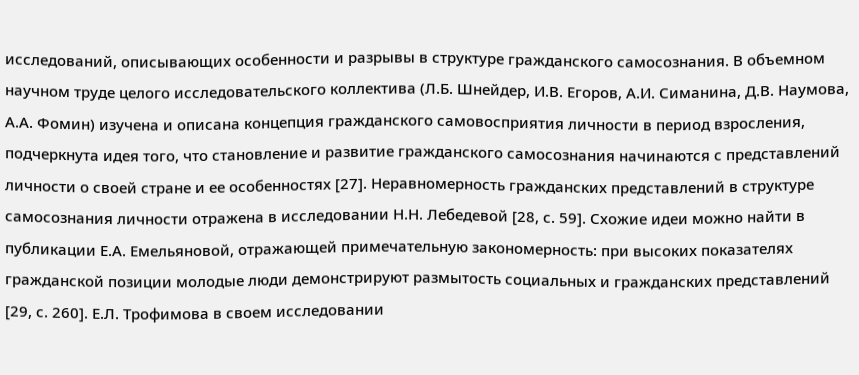исследований, описывающих особенности и разрывы в структуре гражданского самосознания. В объемном научном труде целого исследовательского коллектива (Л.Б. Шнейдер, И.В. Егоров, А.И. Симанина, Д.В. Наумова, А.А. Фомин) изучена и описана концепция гражданского самовосприятия личности в период взросления, подчеркнута идея того, что становление и развитие гражданского самосознания начинаются с представлений личности о своей стране и ее особенностях [27]. Неравномерность гражданских представлений в структуре самосознания личности отражена в исследовании Н.Н. Лебедевой [28, с. 59]. Схожие идеи можно найти в публикации Е.А. Емельяновой, отражающей примечательную закономерность: при высоких показателях гражданской позиции молодые люди демонстрируют размытость социальных и гражданских представлений [29, с. 260]. Е.Л. Трофимова в своем исследовании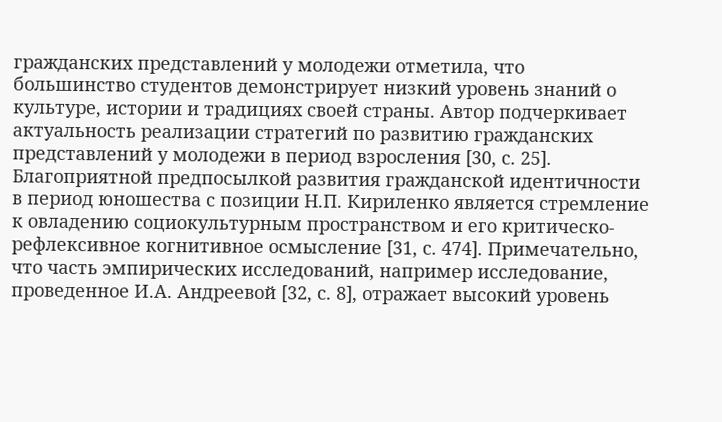гражданских представлений у молодежи отметила, что большинство студентов демонстрирует низкий уровень знаний о культуре, истории и традициях своей страны. Автор подчеркивает актуальность реализации стратегий по развитию гражданских представлений у молодежи в период взросления [30, с. 25]. Благоприятной предпосылкой развития гражданской идентичности в период юношества с позиции Н.П. Кириленко является стремление к овладению социокультурным пространством и его критическо-рефлексивное когнитивное осмысление [31, с. 474]. Примечательно, что часть эмпирических исследований, например исследование, проведенное И.А. Андреевой [32, с. 8], отражает высокий уровень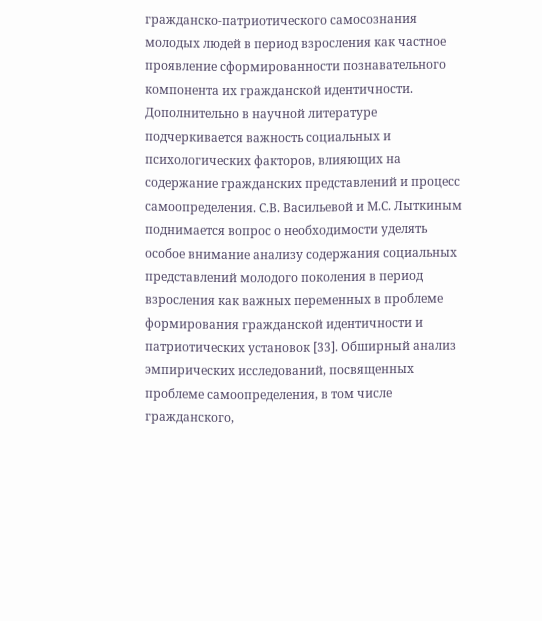гражданско-патриотического самосознания молодых людей в период взросления как частное проявление сформированности познавательного компонента их гражданской идентичности.
Дополнительно в научной литературе подчеркивается важность социальных и психологических факторов, влияющих на содержание гражданских представлений и процесс самоопределения. С.В. Васильевой и М.С. Лыткиным поднимается вопрос о необходимости уделять особое внимание анализу содержания социальных представлений молодого поколения в период взросления как важных переменных в проблеме формирования гражданской идентичности и патриотических установок [33]. Обширный анализ эмпирических исследований, посвященных проблеме самоопределения, в том числе гражданского,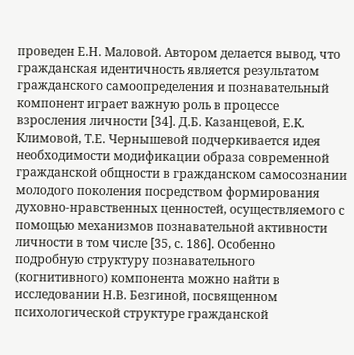проведен Е.Н. Маловой. Автором делается вывод, что гражданская идентичность является результатом гражданского самоопределения и познавательный компонент играет важную роль в процессе взросления личности [34]. Д.Б. Казанцевой, Е.К. Климовой, Т.Е. Чернышевой подчеркивается идея необходимости модификации образа современной гражданской общности в гражданском самосознании молодого поколения посредством формирования духовно-нравственных ценностей, осуществляемого с помощью механизмов познавательной активности личности в том числе [35, с. 186]. Особенно подробную структуру познавательного (когнитивного) компонента можно найти в исследовании Н.В. Безгиной, посвященном психологической структуре гражданской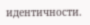идентичности.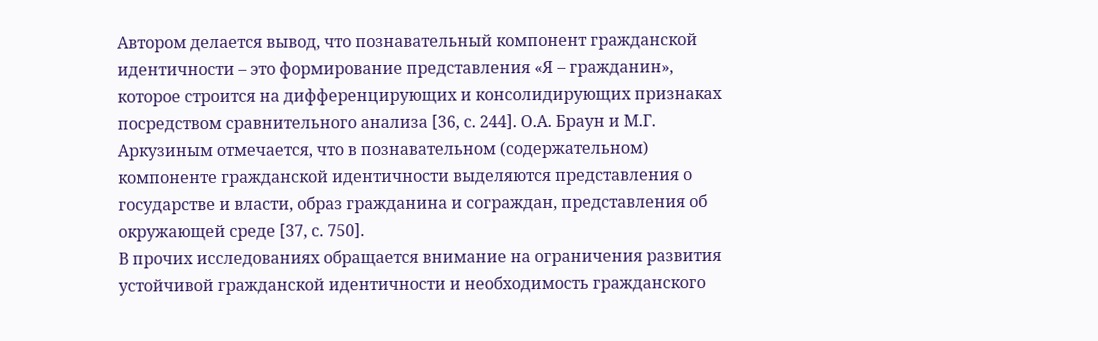Автором делается вывод, что познавательный компонент гражданской идентичности – это формирование представления «Я – гражданин», которое строится на дифференцирующих и консолидирующих признаках посредством сравнительного анализа [36, с. 244]. О.А. Браун и М.Г. Аркузиным отмечается, что в познавательном (содержательном) компоненте гражданской идентичности выделяются представления о государстве и власти, образ гражданина и сограждан, представления об окружающей среде [37, с. 750].
В прочих исследованиях обращается внимание на ограничения развития устойчивой гражданской идентичности и необходимость гражданского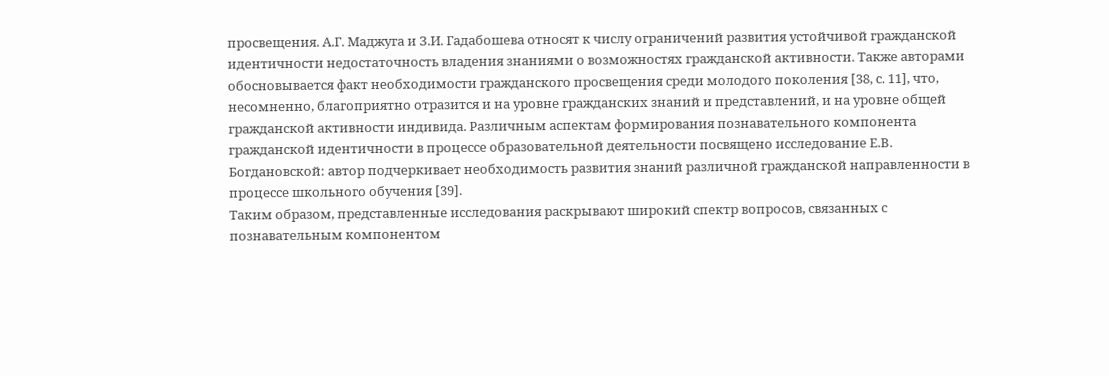просвещения. А.Г. Маджуга и З.И. Гадабошева относят к числу ограничений развития устойчивой гражданской идентичности недостаточность владения знаниями о возможностях гражданской активности. Также авторами обосновывается факт необходимости гражданского просвещения среди молодого поколения [38, с. 11], что, несомненно, благоприятно отразится и на уровне гражданских знаний и представлений, и на уровне общей гражданской активности индивида. Различным аспектам формирования познавательного компонента гражданской идентичности в процессе образовательной деятельности посвящено исследование Е.В. Богдановской: автор подчеркивает необходимость развития знаний различной гражданской направленности в процессе школьного обучения [39].
Таким образом, представленные исследования раскрывают широкий спектр вопросов, связанных с познавательным компонентом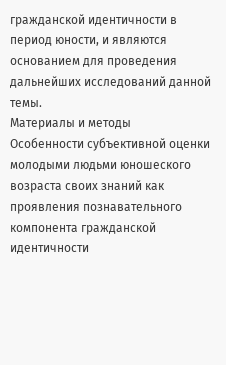гражданской идентичности в период юности, и являются основанием для проведения дальнейших исследований данной темы.
Материалы и методы
Особенности субъективной оценки молодыми людьми юношеского возраста своих знаний как проявления познавательного компонента гражданской идентичности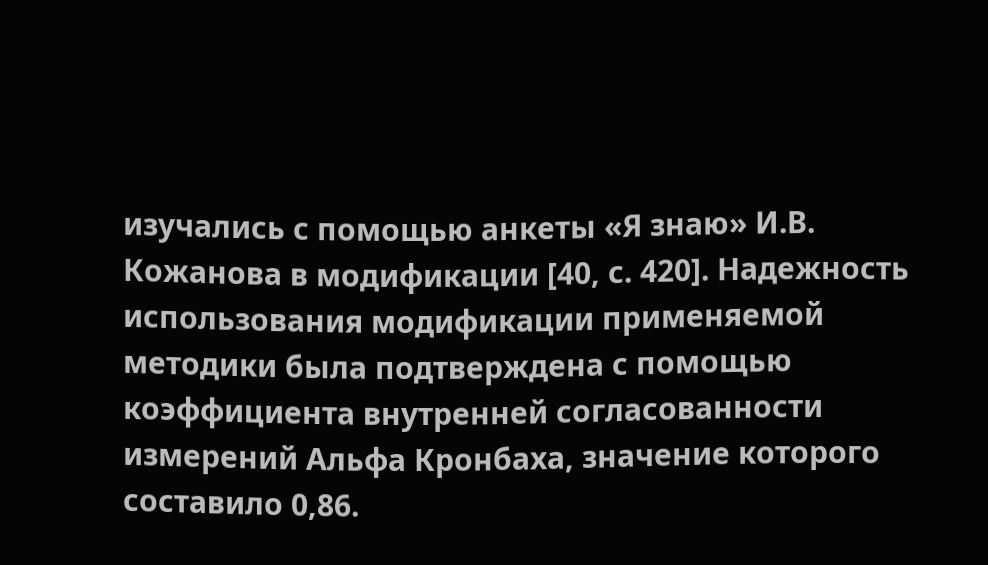изучались с помощью анкеты «Я знаю» И.В. Кожанова в модификации [40, с. 420]. Надежность использования модификации применяемой методики была подтверждена с помощью коэффициента внутренней согласованности измерений Альфа Кронбаха, значение которого составило 0,86.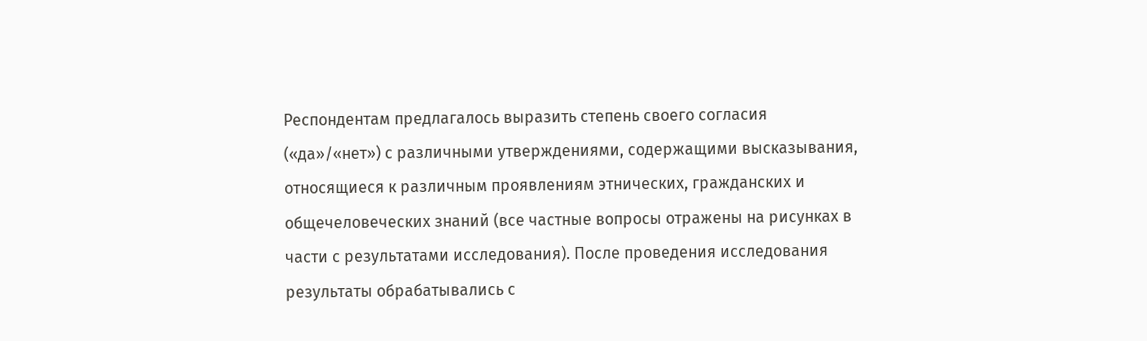Респондентам предлагалось выразить степень своего согласия («да»/«нет») с различными утверждениями, содержащими высказывания, относящиеся к различным проявлениям этнических, гражданских и общечеловеческих знаний (все частные вопросы отражены на рисунках в части с результатами исследования). После проведения исследования результаты обрабатывались с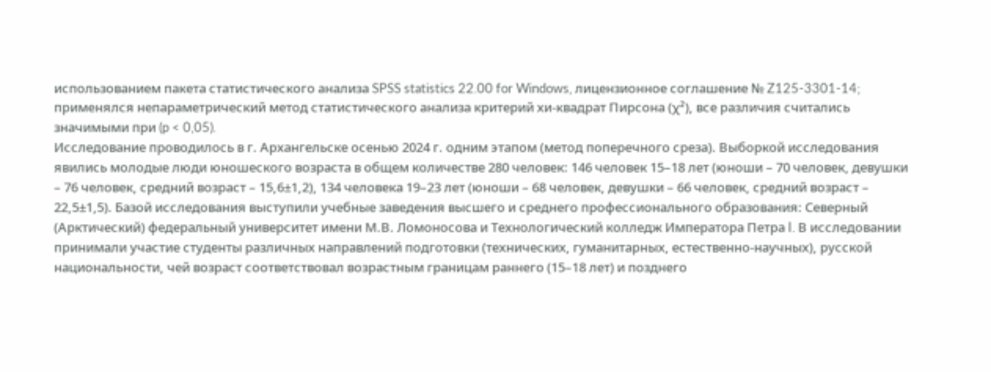использованием пакета статистического анализа SPSS statistics 22.00 for Windows, лицензионное соглашение № Z125-3301-14; применялся непараметрический метод статистического анализа критерий хи-квадрат Пирсона (χ²), все различия считались значимыми при (p < 0,05).
Исследование проводилось в г. Архангельске осенью 2024 г. одним этапом (метод поперечного среза). Выборкой исследования явились молодые люди юношеского возраста в общем количестве 280 человек: 146 человек 15–18 лет (юноши – 70 человек, девушки – 76 человек, средний возраст – 15,6±1,2), 134 человека 19–23 лет (юноши – 68 человек, девушки – 66 человек, средний возраст – 22,5±1,5). Базой исследования выступили учебные заведения высшего и среднего профессионального образования: Северный (Арктический) федеральный университет имени М.В. Ломоносова и Технологический колледж Императора Петра I. В исследовании принимали участие студенты различных направлений подготовки (технических, гуманитарных, естественно-научных), русской национальности, чей возраст соответствовал возрастным границам раннего (15–18 лет) и позднего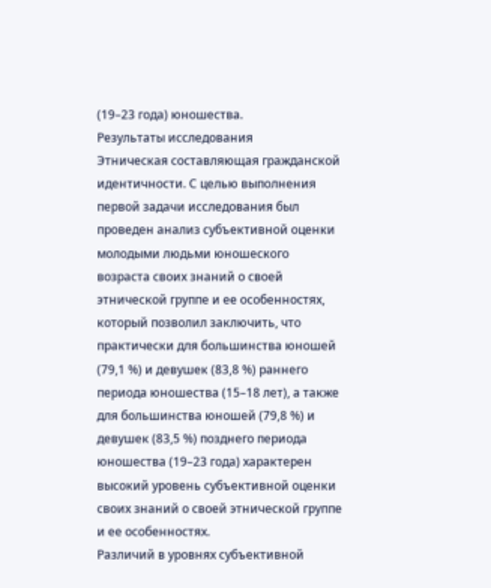(19–23 года) юношества.
Результаты исследования
Этническая составляющая гражданской идентичности. С целью выполнения первой задачи исследования был проведен анализ субъективной оценки молодыми людьми юношеского возраста своих знаний о своей этнической группе и ее особенностях, который позволил заключить, что практически для большинства юношей (79,1 %) и девушек (83,8 %) раннего периода юношества (15–18 лет), а также для большинства юношей (79,8 %) и девушек (83,5 %) позднего периода юношества (19–23 года) характерен высокий уровень субъективной оценки своих знаний о своей этнической группе и ее особенностях.
Различий в уровнях субъективной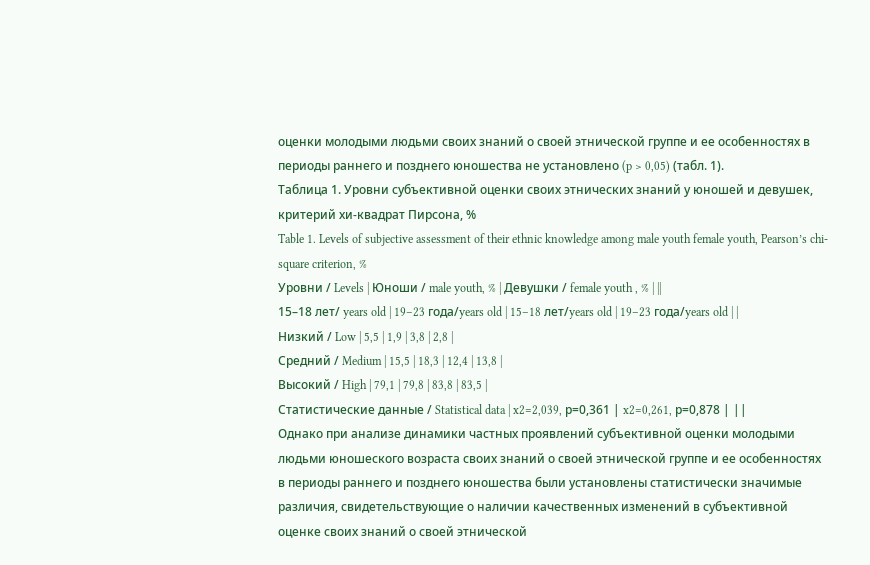оценки молодыми людьми своих знаний о своей этнической группе и ее особенностях в периоды раннего и позднего юношества не установлено (p > 0,05) (табл. 1).
Таблица 1. Уровни субъективной оценки своих этнических знаний у юношей и девушек, критерий хи-квадрат Пирсона, %
Table 1. Levels of subjective assessment of their ethnic knowledge among male youth female youth, Pearson’s chi-square criterion, %
Уровни / Levels | Юноши / male youth, % | Девушки / female youth , % | ||
15–18 лет/ years old | 19–23 года/years old | 15–18 лет/years old | 19–23 года/years old | |
Низкий / Low | 5,5 | 1,9 | 3,8 | 2,8 |
Средний / Medium | 15,5 | 18,3 | 12,4 | 13,8 |
Высокий / High | 79,1 | 79,8 | 83,8 | 83,5 |
Статистические данные / Statistical data | x2=2,039, р=0,361 | x2=0,261, р=0,878 | ||
Однако при анализе динамики частных проявлений субъективной оценки молодыми людьми юношеского возраста своих знаний о своей этнической группе и ее особенностях в периоды раннего и позднего юношества были установлены статистически значимые различия, свидетельствующие о наличии качественных изменений в субъективной оценке своих знаний о своей этнической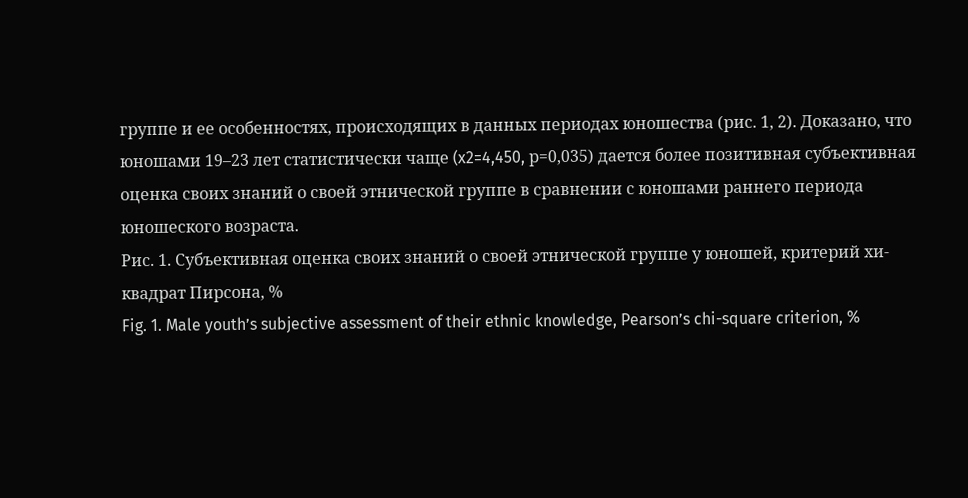группе и ее особенностях, происходящих в данных периодах юношества (рис. 1, 2). Доказано, что юношами 19–23 лет статистически чаще (x2=4,450, р=0,035) дается более позитивная субъективная оценка своих знаний о своей этнической группе в сравнении с юношами раннего периода юношеского возраста.
Рис. 1. Субъективная оценка своих знаний о своей этнической группе у юношей, критерий хи-квадрат Пирсона, %
Fig. 1. Male youth’s subjective assessment of their ethnic knowledge, Pearson’s chi-square criterion, %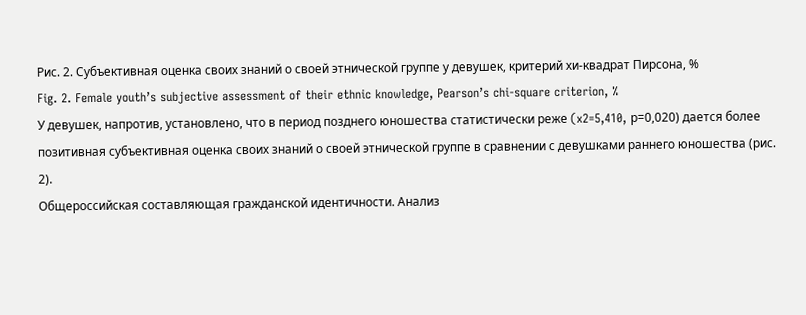Рис. 2. Субъективная оценка своих знаний о своей этнической группе у девушек, критерий хи-квадрат Пирсона, %
Fig. 2. Female youth’s subjective assessment of their ethnic knowledge, Pearson’s chi-square criterion, %
У девушек, напротив, установлено, что в период позднего юношества статистически реже (x2=5,410, р=0,020) дается более позитивная субъективная оценка своих знаний о своей этнической группе в сравнении с девушками раннего юношества (рис. 2).
Общероссийская составляющая гражданской идентичности. Анализ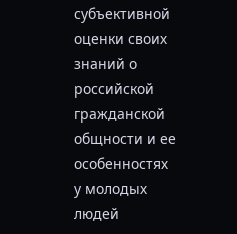субъективной оценки своих знаний о российской гражданской общности и ее особенностях у молодых людей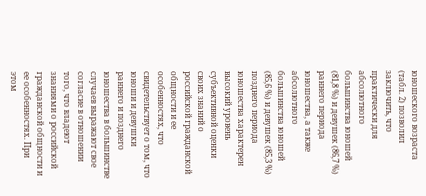юношеского возраста (табл. 2) позволил заключить, что практически для абсолютного большинства юношей (81,8 %) и девушек (86,7 %) раннего периода юношества, а также абсолютного большинства юношей (85,6 %) и девушек (85,3 %) позднего периода юношества характерен высокий уровень субъективной оценки своих знаний о российской гражданской общности и ее особенностях, что свидетельствует о том, что юноши и девушки раннего и позднего юношества в большинстве случаев выражают свое согласие в отношении того, что владеют знаниями о российской гражданской общности и ее особенностях. При этом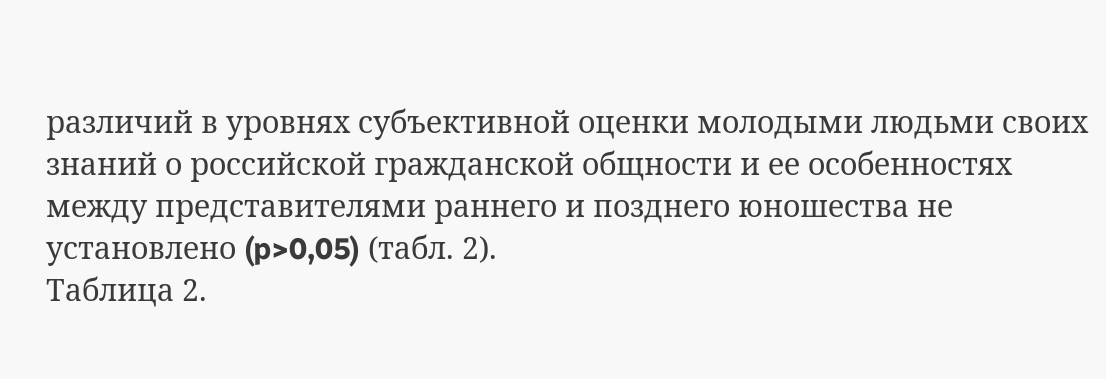различий в уровнях субъективной оценки молодыми людьми своих знаний о российской гражданской общности и ее особенностях между представителями раннего и позднего юношества не установлено (p>0,05) (табл. 2).
Таблица 2.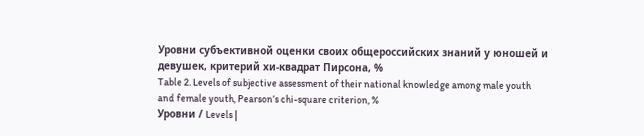Уровни субъективной оценки своих общероссийских знаний у юношей и девушек, критерий хи-квадрат Пирсона, %
Table 2. Levels of subjective assessment of their national knowledge among male youth and female youth, Pearson’s chi-square criterion, %
Уровни / Levels |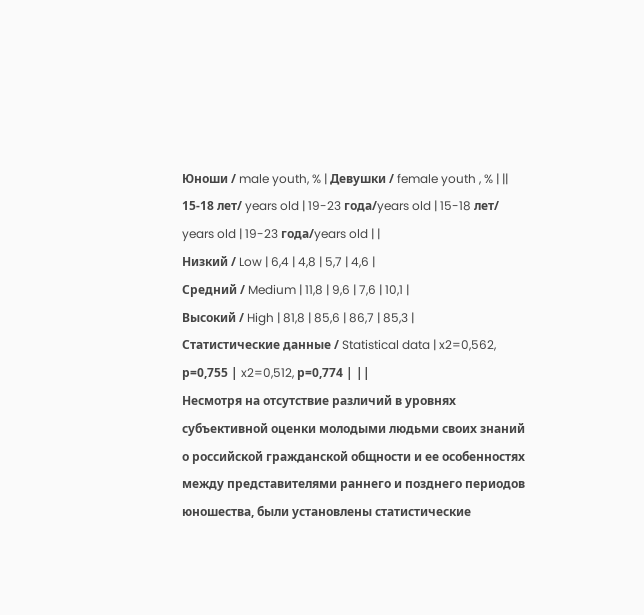Юноши / male youth, % | Девушки / female youth , % | ||
15-18 лет/ years old | 19-23 года/years old | 15-18 лет/ years old | 19-23 года/years old | |
Низкий / Low | 6,4 | 4,8 | 5,7 | 4,6 |
Средний / Medium | 11,8 | 9,6 | 7,6 | 10,1 |
Высокий / High | 81,8 | 85,6 | 86,7 | 85,3 |
Статистические данные / Statistical data | x2=0,562, р=0,755 | x2=0,512, р=0,774 | ||
Несмотря на отсутствие различий в уровнях субъективной оценки молодыми людьми своих знаний о российской гражданской общности и ее особенностях между представителями раннего и позднего периодов юношества, были установлены статистические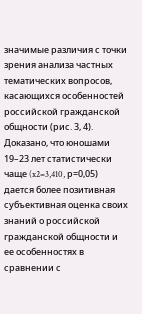значимые различия с точки зрения анализа частных тематических вопросов, касающихся особенностей российской гражданской общности (рис. 3, 4). Доказано, что юношами 19–23 лет статистически чаще (x2=3,410, р=0,05) дается более позитивная субъективная оценка своих знаний о российской гражданской общности и ее особенностях в сравнении с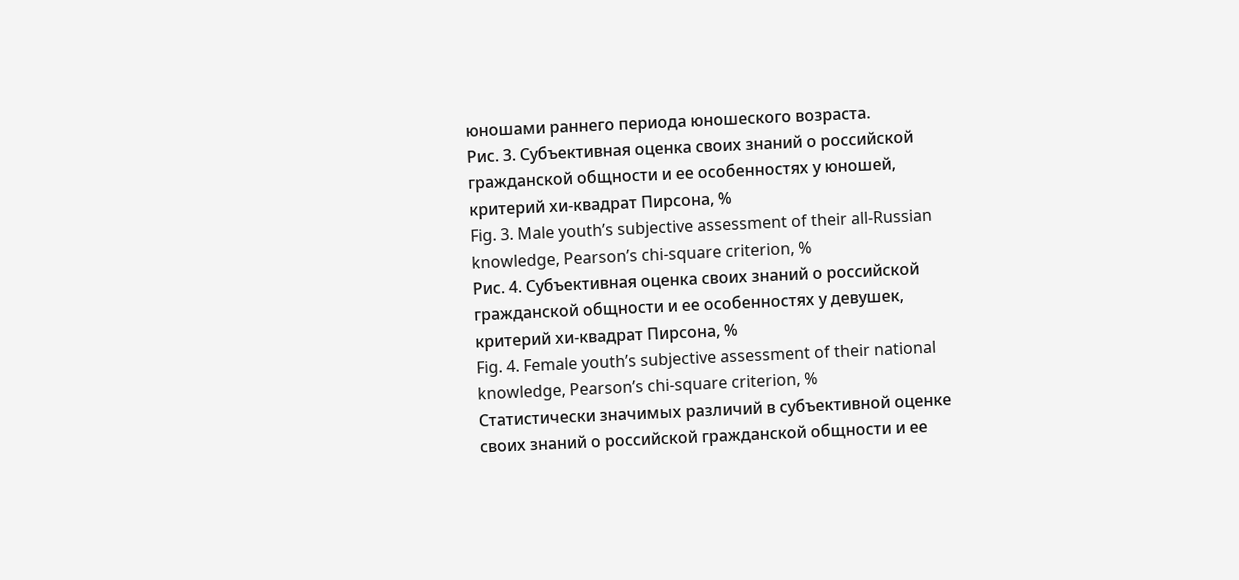юношами раннего периода юношеского возраста.
Рис. 3. Субъективная оценка своих знаний о российской гражданской общности и ее особенностях у юношей, критерий хи-квадрат Пирсона, %
Fig. 3. Male youth’s subjective assessment of their all-Russian knowledge, Pearson’s chi-square criterion, %
Рис. 4. Субъективная оценка своих знаний о российской гражданской общности и ее особенностях у девушек, критерий хи-квадрат Пирсона, %
Fig. 4. Female youth’s subjective assessment of their national knowledge, Pearson’s chi-square criterion, %
Статистически значимых различий в субъективной оценке своих знаний о российской гражданской общности и ее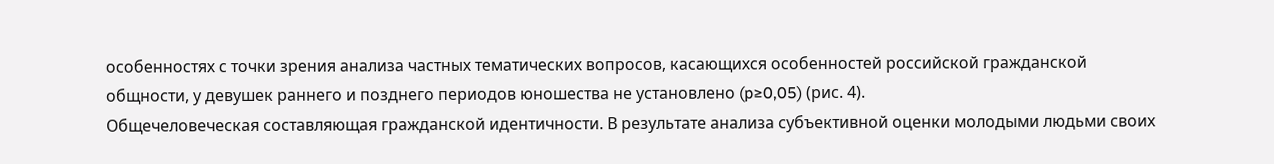особенностях с точки зрения анализа частных тематических вопросов, касающихся особенностей российской гражданской общности, у девушек раннего и позднего периодов юношества не установлено (p≥0,05) (рис. 4).
Общечеловеческая составляющая гражданской идентичности. В результате анализа субъективной оценки молодыми людьми своих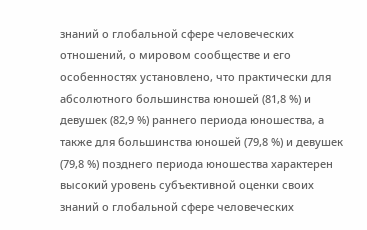знаний о глобальной сфере человеческих отношений, о мировом сообществе и его особенностях установлено, что практически для абсолютного большинства юношей (81,8 %) и девушек (82,9 %) раннего периода юношества, а также для большинства юношей (79,8 %) и девушек (79,8 %) позднего периода юношества характерен высокий уровень субъективной оценки своих знаний о глобальной сфере человеческих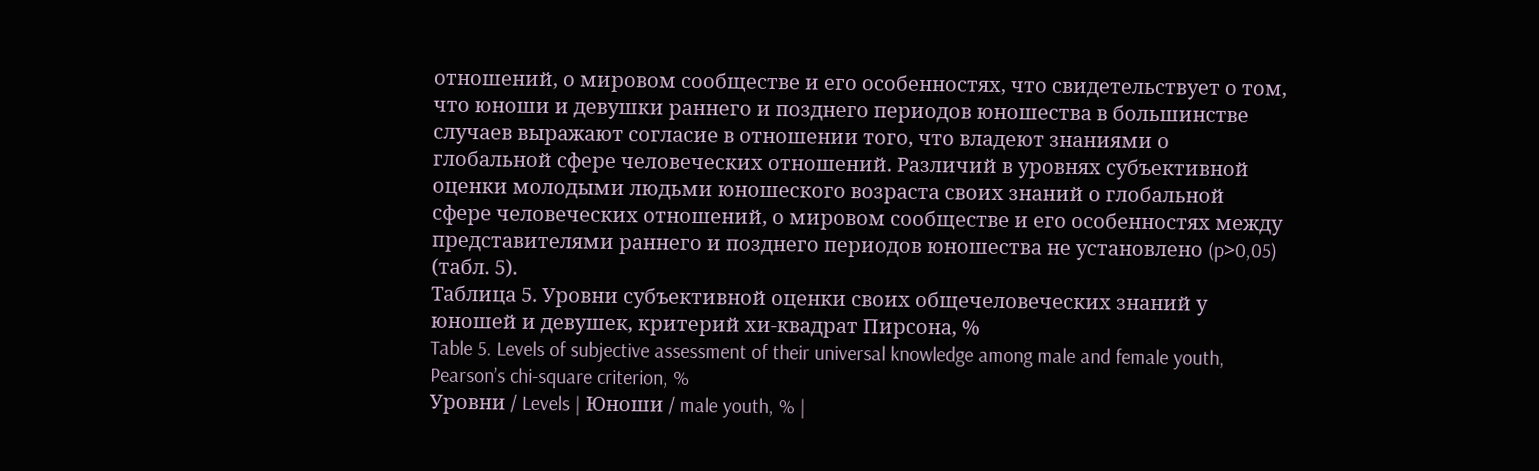отношений, о мировом сообществе и его особенностях, что свидетельствует о том, что юноши и девушки раннего и позднего периодов юношества в большинстве случаев выражают согласие в отношении того, что владеют знаниями о глобальной сфере человеческих отношений. Различий в уровнях субъективной оценки молодыми людьми юношеского возраста своих знаний о глобальной сфере человеческих отношений, о мировом сообществе и его особенностях между представителями раннего и позднего периодов юношества не установлено (p>0,05) (табл. 5).
Таблица 5. Уровни субъективной оценки своих общечеловеческих знаний у юношей и девушек, критерий хи-квадрат Пирсона, %
Table 5. Levels of subjective assessment of their universal knowledge among male and female youth, Pearson’s chi-square criterion, %
Уровни / Levels | Юноши / male youth, % |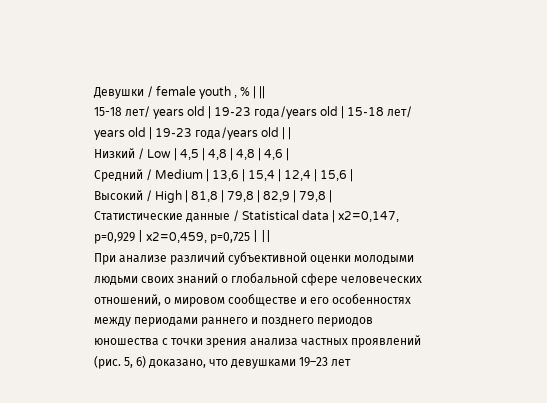Девушки / female youth , % | ||
15-18 лет/ years old | 19-23 года/years old | 15-18 лет/ years old | 19-23 года/years old | |
Низкий / Low | 4,5 | 4,8 | 4,8 | 4,6 |
Средний / Medium | 13,6 | 15,4 | 12,4 | 15,6 |
Высокий / High | 81,8 | 79,8 | 82,9 | 79,8 |
Статистические данные / Statistical data | x2=0,147, р=0,929 | x2=0,459, р=0,725 | ||
При анализе различий субъективной оценки молодыми людьми своих знаний о глобальной сфере человеческих отношений, о мировом сообществе и его особенностях между периодами раннего и позднего периодов юношества с точки зрения анализа частных проявлений (рис. 5, 6) доказано, что девушками 19–23 лет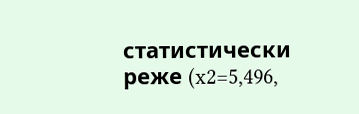статистически реже (x2=5,496,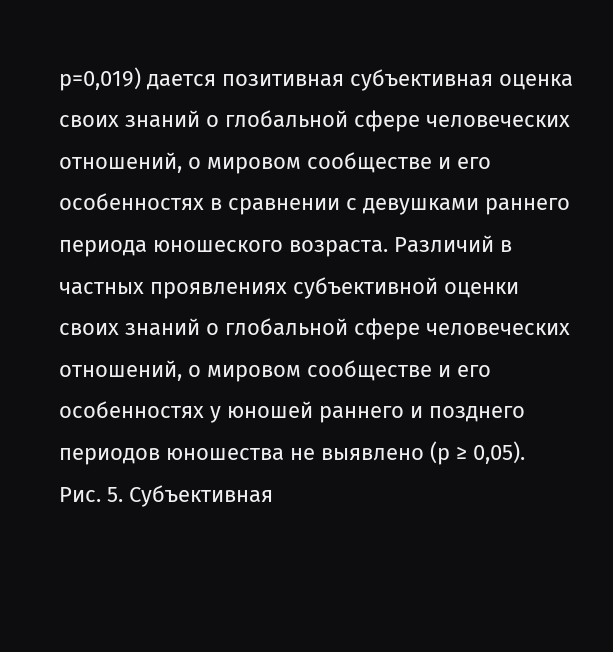р=0,019) дается позитивная субъективная оценка своих знаний о глобальной сфере человеческих отношений, о мировом сообществе и его особенностях в сравнении с девушками раннего периода юношеского возраста. Различий в частных проявлениях субъективной оценки своих знаний о глобальной сфере человеческих отношений, о мировом сообществе и его особенностях у юношей раннего и позднего периодов юношества не выявлено (р ≥ 0,05).
Рис. 5. Субъективная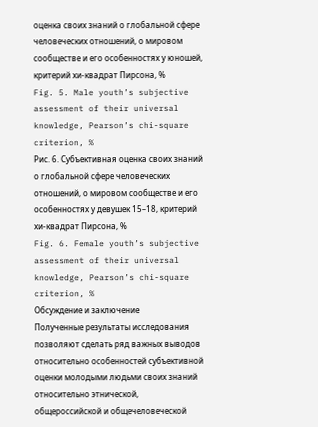оценка своих знаний о глобальной сфере человеческих отношений, о мировом сообществе и его особенностях у юношей, критерий хи-квадрат Пирсона, %
Fig. 5. Male youth’s subjective assessment of their universal knowledge, Pearson’s chi-square criterion, %
Рис. 6. Субъективная оценка своих знаний о глобальной сфере человеческих отношений, о мировом сообществе и его особенностях у девушек 15–18, критерий хи-квадрат Пирсона, %
Fig. 6. Female youth’s subjective assessment of their universal knowledge, Pearson’s chi-square criterion, %
Обсуждение и заключение
Полученные результаты исследования позволяют сделать ряд важных выводов относительно особенностей субъективной оценки молодыми людьми своих знаний относительно этнической, общероссийской и общечеловеческой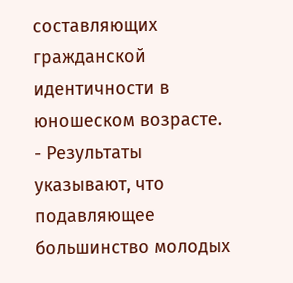составляющих гражданской идентичности в юношеском возрасте.
- Результаты указывают, что подавляющее большинство молодых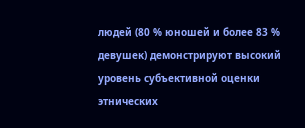людей (80 % юношей и более 83 % девушек) демонстрируют высокий уровень субъективной оценки этнических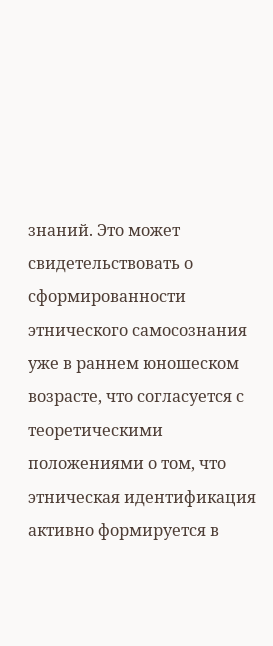знаний. Это может свидетельствовать о сформированности этнического самосознания уже в раннем юношеском возрасте, что согласуется с теоретическими положениями о том, что этническая идентификация активно формируется в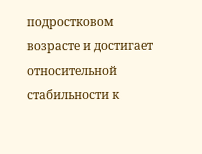подростковом возрасте и достигает относительной стабильности к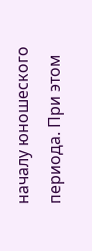началу юношеского периода. При этом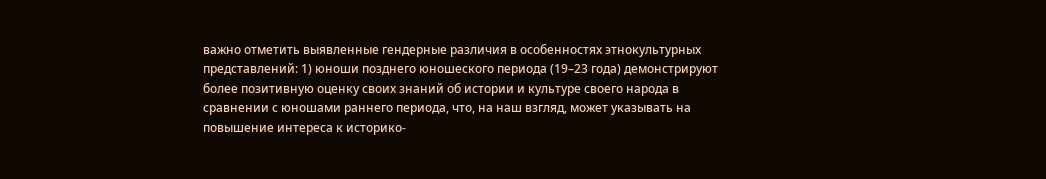важно отметить выявленные гендерные различия в особенностях этнокультурных представлений: 1) юноши позднего юношеского периода (19–23 года) демонстрируют более позитивную оценку своих знаний об истории и культуре своего народа в сравнении с юношами раннего периода, что, на наш взгляд, может указывать на повышение интереса к историко-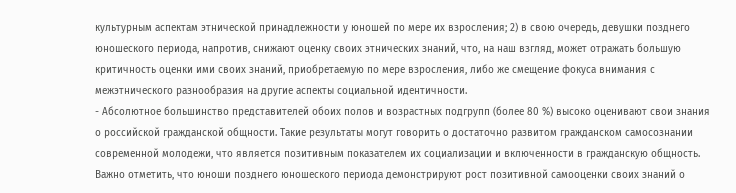культурным аспектам этнической принадлежности у юношей по мере их взросления; 2) в свою очередь, девушки позднего юношеского периода, напротив, снижают оценку своих этнических знаний, что, на наш взгляд, может отражать большую критичность оценки ими своих знаний, приобретаемую по мере взросления, либо же смещение фокуса внимания с межэтнического разнообразия на другие аспекты социальной идентичности.
- Абсолютное большинство представителей обоих полов и возрастных подгрупп (более 80 %) высоко оценивают свои знания о российской гражданской общности. Такие результаты могут говорить о достаточно развитом гражданском самосознании современной молодежи, что является позитивным показателем их социализации и включенности в гражданскую общность. Важно отметить, что юноши позднего юношеского периода демонстрируют рост позитивной самооценки своих знаний о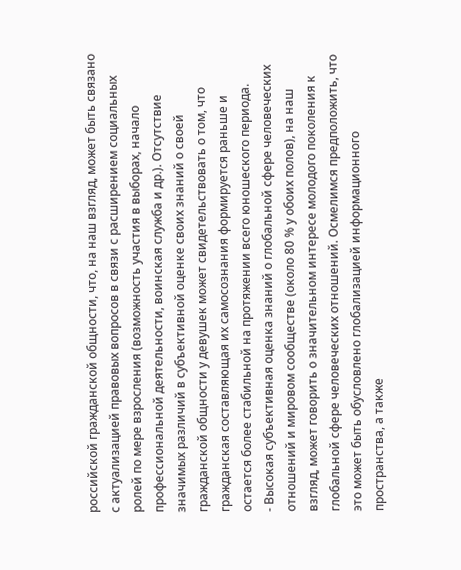российской гражданской общности, что, на наш взгляд, может быть связано с актуализацией правовых вопросов в связи с расширением социальных ролей по мере взросления (возможность участия в выборах, начало профессиональной деятельности, воинская служба и др.). Отсутствие значимых различий в субъективной оценке своих знаний о своей гражданской общности у девушек может свидетельствовать о том, что гражданская составляющая их самосознания формируется раньше и остается более стабильной на протяжении всего юношеского периода.
- Высокая субъективная оценка знаний о глобальной сфере человеческих отношений и мировом сообществе (около 80 % у обоих полов), на наш взгляд, может говорить о значительном интересе молодого поколения к глобальной сфере человеческих отношений. Осмелимся предположить, что это может быть обусловлено глобализацией информационного пространства, а также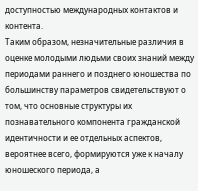доступностью международных контактов и контента.
Таким образом, незначительные различия в оценке молодыми людьми своих знаний между периодами раннего и позднего юношества по большинству параметров свидетельствуют о том, что основные структуры их познавательного компонента гражданской идентичности и ее отдельных аспектов, вероятнее всего, формируются уже к началу юношеского периода, а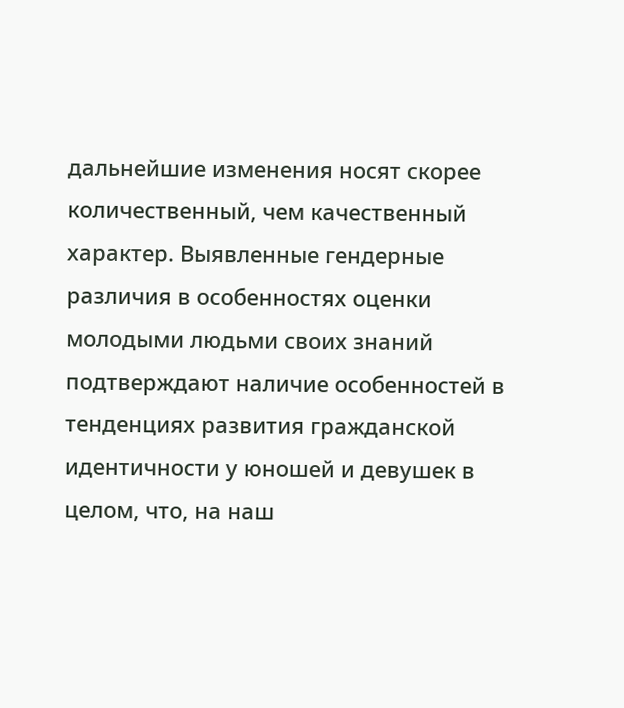дальнейшие изменения носят скорее количественный, чем качественный характер. Выявленные гендерные различия в особенностях оценки молодыми людьми своих знаний подтверждают наличие особенностей в тенденциях развития гражданской идентичности у юношей и девушек в целом, что, на наш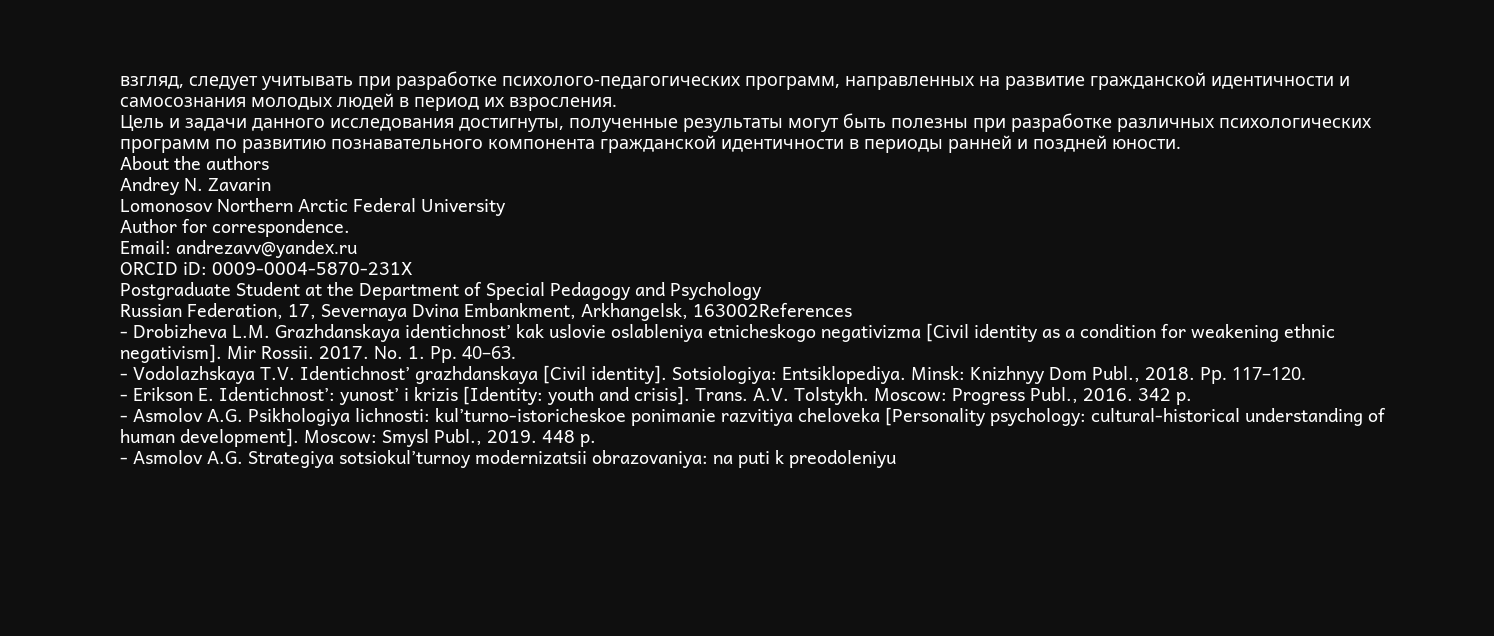взгляд, следует учитывать при разработке психолого-педагогических программ, направленных на развитие гражданской идентичности и самосознания молодых людей в период их взросления.
Цель и задачи данного исследования достигнуты, полученные результаты могут быть полезны при разработке различных психологических программ по развитию познавательного компонента гражданской идентичности в периоды ранней и поздней юности.
About the authors
Andrey N. Zavarin
Lomonosov Northern Arctic Federal University
Author for correspondence.
Email: andrezavv@yandeх.ru
ORCID iD: 0009-0004-5870-231X
Postgraduate Student at the Department of Special Pedagogy and Psychology
Russian Federation, 17, Severnaya Dvina Embankment, Arkhangelsk, 163002References
- Drobizheva L.M. Grazhdanskaya identichnost’ kak uslovie oslableniya etnicheskogo negativizma [Civil identity as a condition for weakening ethnic negativism]. Mir Rossii. 2017. No. 1. Рр. 40–63.
- Vodolazhskaya T.V. Identichnost’ grazhdanskaya [Civil identity]. Sotsiologiya: Entsiklopediya. Minsk: Knizhnyy Dom Publ., 2018. Рр. 117–120.
- Erikson E. Identichnost’: yunost’ i krizis [Identity: youth and crisis]. Trans. A.V. Tolstykh. Moscow: Progress Publ., 2016. 342 p.
- Asmolov A.G. Psikhologiya lichnosti: kul’turno-istoricheskoe ponimanie razvitiya cheloveka [Personality psychology: cultural-historical understanding of human development]. Moscow: Smysl Publ., 2019. 448 p.
- Asmolov A.G. Strategiya sotsiokul’turnoy modernizatsii obrazovaniya: na puti k preodoleniyu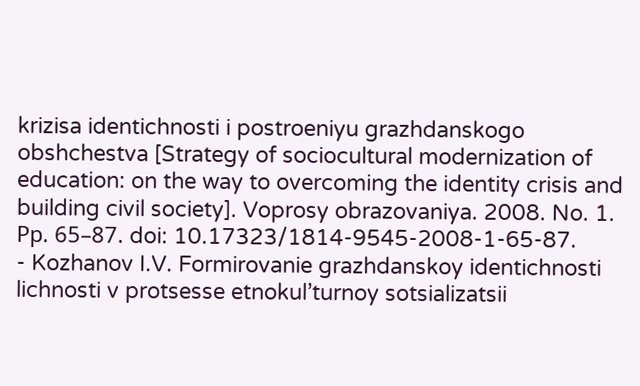krizisa identichnosti i postroeniyu grazhdanskogo obshchestva [Strategy of sociocultural modernization of education: on the way to overcoming the identity crisis and building civil society]. Voprosy obrazovaniya. 2008. No. 1. Рр. 65–87. doi: 10.17323/1814-9545-2008-1-65-87.
- Kozhanov I.V. Formirovanie grazhdanskoy identichnosti lichnosti v protsesse etnokul’turnoy sotsializatsii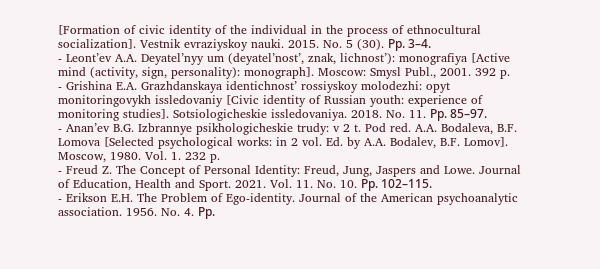[Formation of civic identity of the individual in the process of ethnocultural socialization]. Vestnik evraziyskoy nauki. 2015. No. 5 (30). Рр. 3–4.
- Leont’ev A.A. Deyatel’nyy um (deyatel’nost’, znak, lichnost’): monografiya [Active mind (activity, sign, personality): monograph]. Moscow: Smysl Publ., 2001. 392 p.
- Grishina E.A. Grazhdanskaya identichnost’ rossiyskoy molodezhi: opyt monitoringovykh issledovaniy [Civic identity of Russian youth: experience of monitoring studies]. Sotsiologicheskie issledovaniya. 2018. No. 11. Рр. 85–97.
- Anan’ev B.G. Izbrannye psikhologicheskie trudy: v 2 t. Pod red. A.A. Bodaleva, B.F. Lomova [Selected psychological works: in 2 vol. Ed. by A.A. Bodalev, B.F. Lomov]. Moscow, 1980. Vol. 1. 232 p.
- Freud Z. The Concept of Personal Identity: Freud, Jung, Jaspers and Lowe. Journal of Education, Health and Sport. 2021. Vol. 11. No. 10. Pр. 102–115.
- Erikson E.H. The Problem of Ego-identity. Journal of the American psychoanalytic association. 1956. No. 4. Pр.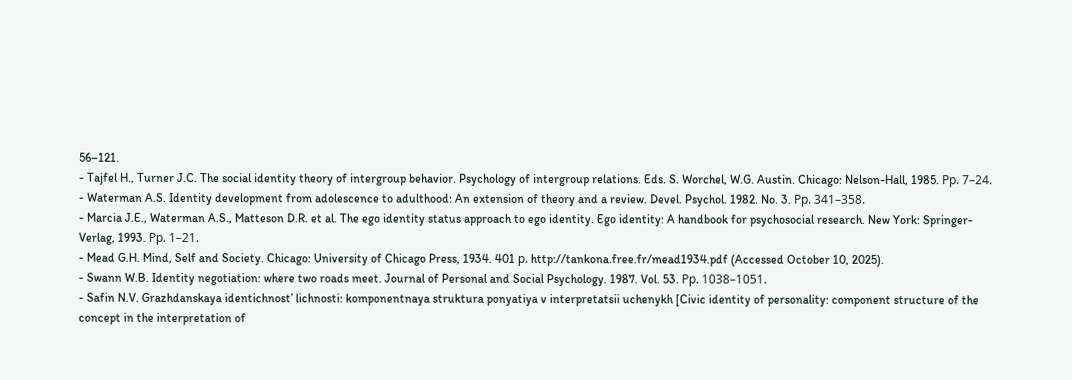56–121.
- Tajfel H., Turner J.C. The social identity theory of intergroup behavior. Psychology of intergroup relations. Eds. S. Worchel, W.G. Austin. Chicago: Nelson-Hall, 1985. Pр. 7–24.
- Waterman A.S. Identity development from adolescence to adulthood: An extension of theory and a review. Devel. Psychol. 1982. No. 3. Pр. 341–358.
- Marcia J.E., Waterman A.S., Matteson D.R. et al. The ego identity status approach to ego identity. Ego identity: A handbook for psychosocial research. New York: Springer-Verlag, 1993. Pр. 1–21.
- Mead G.H. Mind, Self and Society. Chicago: University of Chicago Press, 1934. 401 р. http://tankona.free.fr/mead1934.pdf (Accessed October 10, 2025).
- Swann W.B. Identity negotiation: where two roads meet. Journal of Personal and Social Psychology. 1987. Vol. 53. Pр. 1038–1051.
- Safin N.V. Grazhdanskaya identichnost’ lichnosti: komponentnaya struktura ponyatiya v interpretatsii uchenykh [Civic identity of personality: component structure of the concept in the interpretation of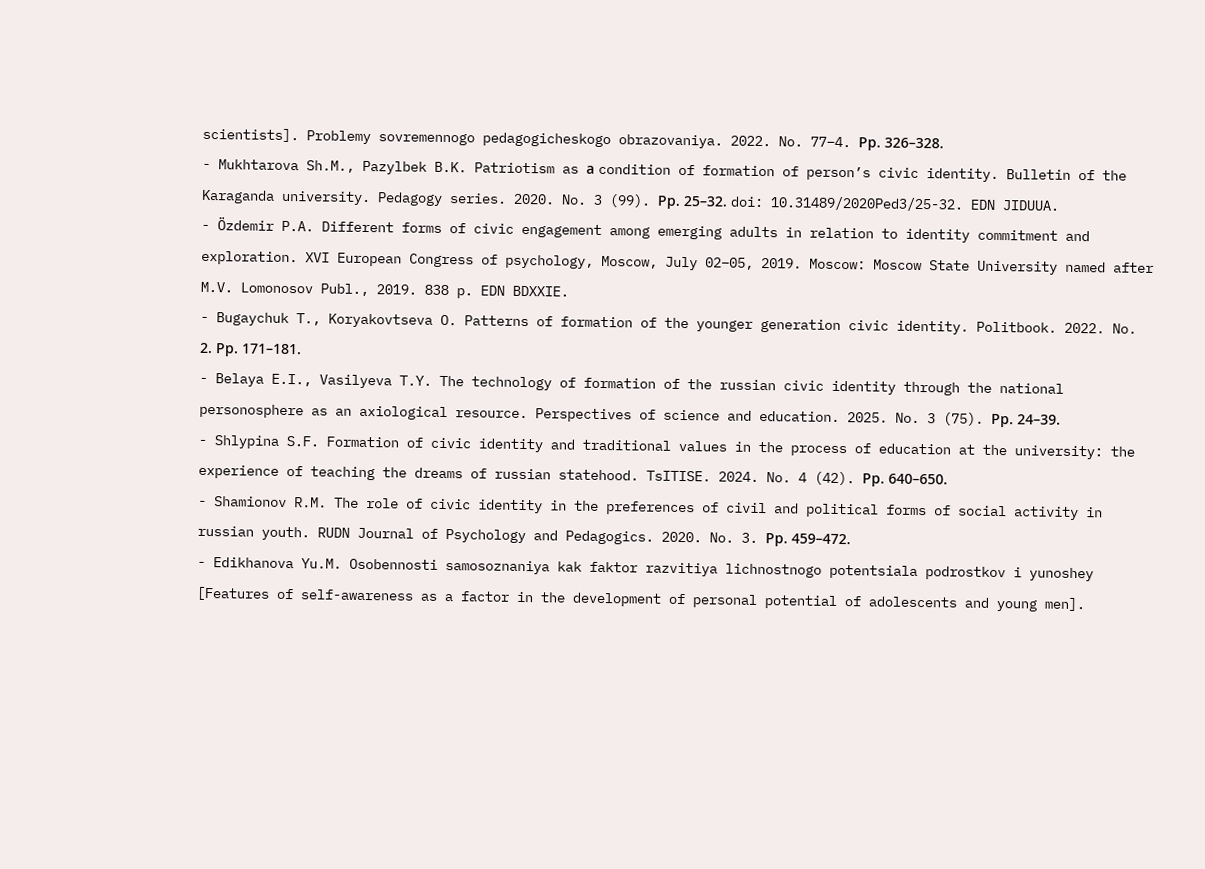scientists]. Problemy sovremennogo pedagogicheskogo obrazovaniya. 2022. No. 77–4. Рр. 326–328.
- Mukhtarova Sh.M., Pazylbek B.K. Patriotism as а condition of formation of person’s civic identity. Bulletin of the Karaganda university. Pedagogy series. 2020. No. 3 (99). Pр. 25–32. doi: 10.31489/2020Ped3/25-32. EDN JIDUUA.
- Özdemir P.A. Different forms of civic engagement among emerging adults in relation to identity commitment and exploration. XVI European Congress of psychology, Moscow, July 02–05, 2019. Moscow: Moscow State University named after M.V. Lomonosov Publ., 2019. 838 p. EDN BDXXIE.
- Bugaychuk T., Koryakovtseva O. Patterns of formation of the younger generation civic identity. Politbook. 2022. No. 2. Рр. 171–181.
- Belaya E.I., Vasilyeva T.Y. The technology of formation of the russian civic identity through the national personosphere as an axiological resource. Perspectives of science and education. 2025. No. 3 (75). Pр. 24–39.
- Shlypina S.F. Formation of civic identity and traditional values in the process of education at the university: the experience of teaching the dreams of russian statehood. TsITISE. 2024. No. 4 (42). Рр. 640–650.
- Shamionov R.M. The role of civic identity in the preferences of civil and political forms of social activity in russian youth. RUDN Journal of Psychology and Pedagogics. 2020. No. 3. Рр. 459–472.
- Edikhanova Yu.M. Osobennosti samosoznaniya kak faktor razvitiya lichnostnogo potentsiala podrostkov i yunoshey [Features of self-awareness as a factor in the development of personal potential of adolescents and young men].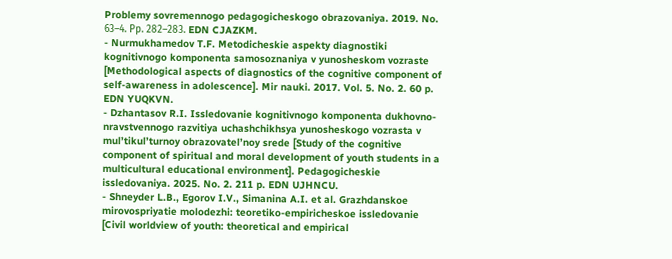Problemy sovremennogo pedagogicheskogo obrazovaniya. 2019. No. 63–4. Рр. 282–283. EDN CJAZKM.
- Nurmukhamedov T.F. Metodicheskie aspekty diagnostiki kognitivnogo komponenta samosoznaniya v yunosheskom vozraste [Methodological aspects of diagnostics of the cognitive component of self-awareness in adolescence]. Mir nauki. 2017. Vol. 5. No. 2. 60 p. EDN YUQKVN.
- Dzhantasov R.I. Issledovanie kognitivnogo komponenta dukhovno-nravstvennogo razvitiya uchashchikhsya yunosheskogo vozrasta v mul’tikul’turnoy obrazovatel’noy srede [Study of the cognitive component of spiritual and moral development of youth students in a multicultural educational environment]. Pedagogicheskie issledovaniya. 2025. No. 2. 211 p. EDN UJHNCU.
- Shneyder L.B., Egorov I.V., Simanina A.I. et al. Grazhdanskoe mirovospriyatie molodezhi: teoretiko-empiricheskoe issledovanie [Civil worldview of youth: theoretical and empirical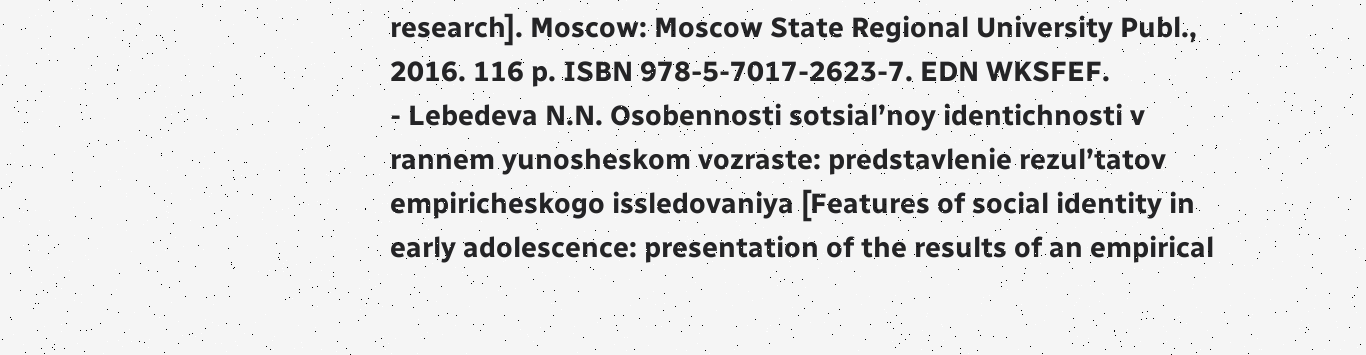research]. Moscow: Moscow State Regional University Publ., 2016. 116 p. ISBN 978-5-7017-2623-7. EDN WKSFEF.
- Lebedeva N.N. Osobennosti sotsial’noy identichnosti v rannem yunosheskom vozraste: predstavlenie rezul’tatov empiricheskogo issledovaniya [Features of social identity in early adolescence: presentation of the results of an empirical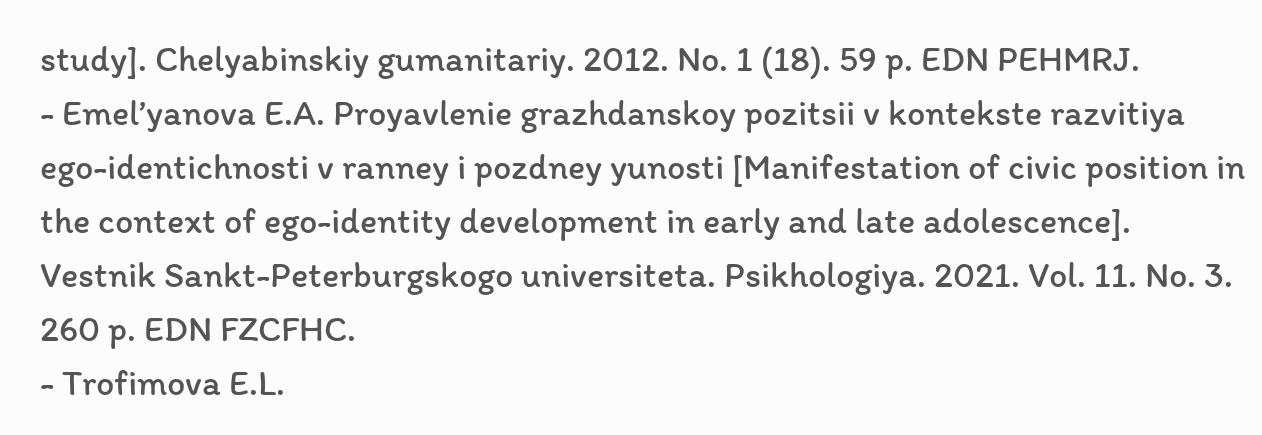study]. Chelyabinskiy gumanitariy. 2012. No. 1 (18). 59 p. EDN PEHMRJ.
- Emel’yanova E.A. Proyavlenie grazhdanskoy pozitsii v kontekste razvitiya ego-identichnosti v ranney i pozdney yunosti [Manifestation of civic position in the context of ego-identity development in early and late adolescence]. Vestnik Sankt-Peterburgskogo universiteta. Psikhologiya. 2021. Vol. 11. No. 3. 260 p. EDN FZCFHC.
- Trofimova E.L.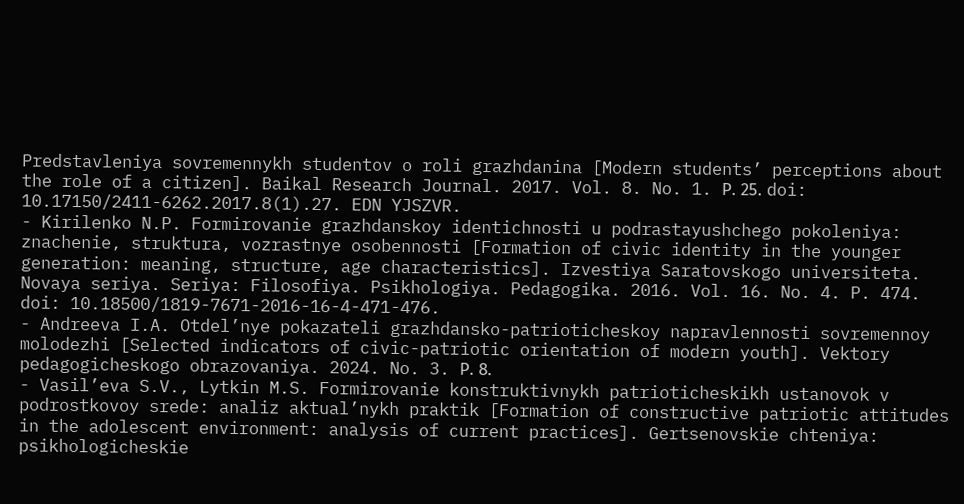Predstavleniya sovremennykh studentov o roli grazhdanina [Modern students’ perceptions about the role of a citizen]. Baikal Research Journal. 2017. Vol. 8. No. 1. Р. 25. doi: 10.17150/2411-6262.2017.8(1).27. EDN YJSZVR.
- Kirilenko N.P. Formirovanie grazhdanskoy identichnosti u podrastayushchego pokoleniya: znachenie, struktura, vozrastnye osobennosti [Formation of civic identity in the younger generation: meaning, structure, age characteristics]. Izvestiya Saratovskogo universiteta. Novaya seriya. Seriya: Filosofiya. Psikhologiya. Pedagogika. 2016. Vol. 16. No. 4. P. 474. doi: 10.18500/1819-7671-2016-16-4-471-476.
- Andreeva I.A. Otdel’nye pokazateli grazhdansko-patrioticheskoy napravlennosti sovremennoy molodezhi [Selected indicators of civic-patriotic orientation of modern youth]. Vektory pedagogicheskogo obrazovaniya. 2024. No. 3. Р. 8.
- Vasil’eva S.V., Lytkin M.S. Formirovanie konstruktivnykh patrioticheskikh ustanovok v podrostkovoy srede: analiz aktual’nykh praktik [Formation of constructive patriotic attitudes in the adolescent environment: analysis of current practices]. Gertsenovskie chteniya: psikhologicheskie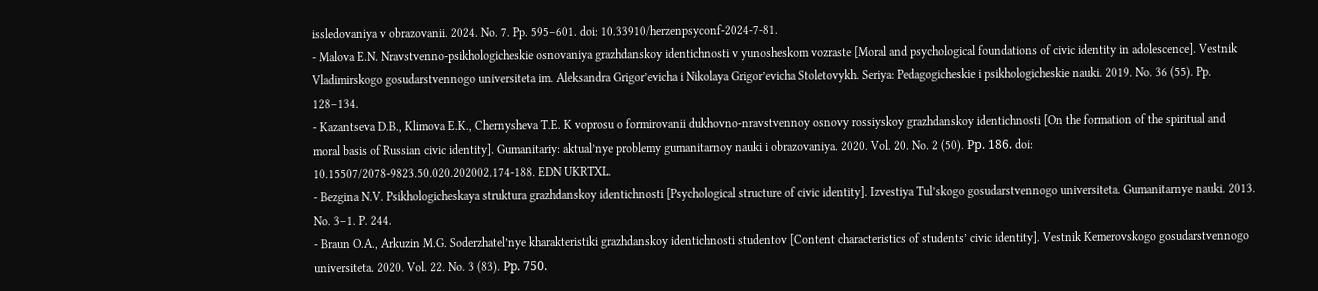issledovaniya v obrazovanii. 2024. No. 7. Pp. 595–601. doi: 10.33910/herzenpsyconf-2024-7-81.
- Malova E.N. Nravstvenno-psikhologicheskie osnovaniya grazhdanskoy identichnosti v yunosheskom vozraste [Moral and psychological foundations of civic identity in adolescence]. Vestnik Vladimirskogo gosudarstvennogo universiteta im. Aleksandra Grigor’evicha i Nikolaya Grigor’evicha Stoletovykh. Seriya: Pedagogicheskie i psikhologicheskie nauki. 2019. No. 36 (55). Pp. 128–134.
- Kazantseva D.B., Klimova E.K., Chernysheva T.E. K voprosu o formirovanii dukhovno-nravstvennoy osnovy rossiyskoy grazhdanskoy identichnosti [On the formation of the spiritual and moral basis of Russian civic identity]. Gumanitariy: aktual’nye problemy gumanitarnoy nauki i obrazovaniya. 2020. Vol. 20. No. 2 (50). Рр. 186. doi: 10.15507/2078-9823.50.020.202002.174-188. EDN UKRTXL.
- Bezgina N.V. Psikhologicheskaya struktura grazhdanskoy identichnosti [Psychological structure of civic identity]. Izvestiya Tul’skogo gosudarstvennogo universiteta. Gumanitarnye nauki. 2013. No. 3–1. P. 244.
- Braun O.A., Arkuzin M.G. Soderzhatel’nye kharakteristiki grazhdanskoy identichnosti studentov [Content characteristics of students’ civic identity]. Vestnik Kemerovskogo gosudarstvennogo universiteta. 2020. Vol. 22. No. 3 (83). Рp. 750.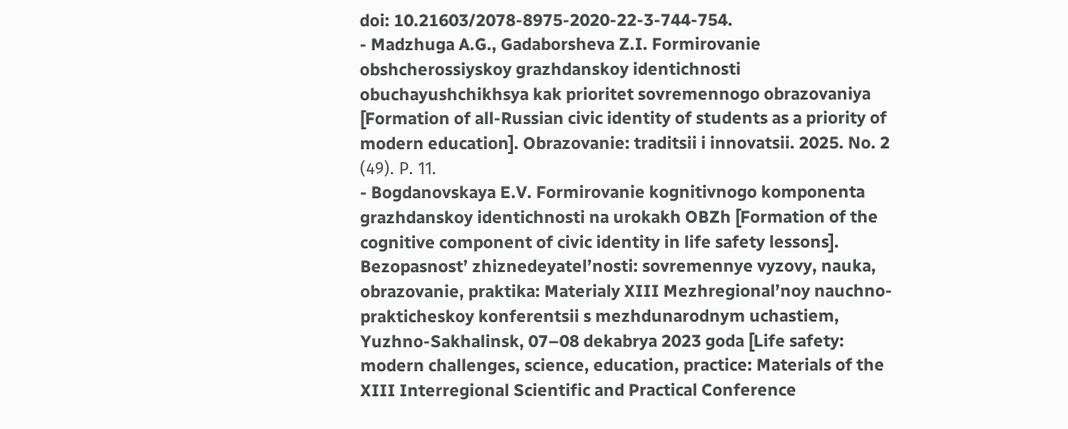doi: 10.21603/2078-8975-2020-22-3-744-754.
- Madzhuga A.G., Gadaborsheva Z.I. Formirovanie obshcherossiyskoy grazhdanskoy identichnosti obuchayushchikhsya kak prioritet sovremennogo obrazovaniya [Formation of all-Russian civic identity of students as a priority of modern education]. Obrazovanie: traditsii i innovatsii. 2025. No. 2 (49). Р. 11.
- Bogdanovskaya E.V. Formirovanie kognitivnogo komponenta grazhdanskoy identichnosti na urokakh OBZh [Formation of the cognitive component of civic identity in life safety lessons]. Bezopasnost’ zhiznedeyatel’nosti: sovremennye vyzovy, nauka, obrazovanie, praktika: Materialy XIII Mezhregional’noy nauchno-prakticheskoy konferentsii s mezhdunarodnym uchastiem, Yuzhno-Sakhalinsk, 07–08 dekabrya 2023 goda [Life safety: modern challenges, science, education, practice: Materials of the XIII Interregional Scientific and Practical Conference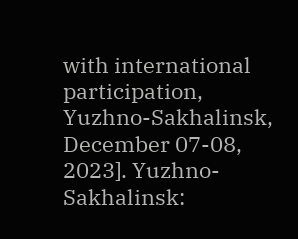with international participation, Yuzhno-Sakhalinsk, December 07-08, 2023]. Yuzhno-Sakhalinsk: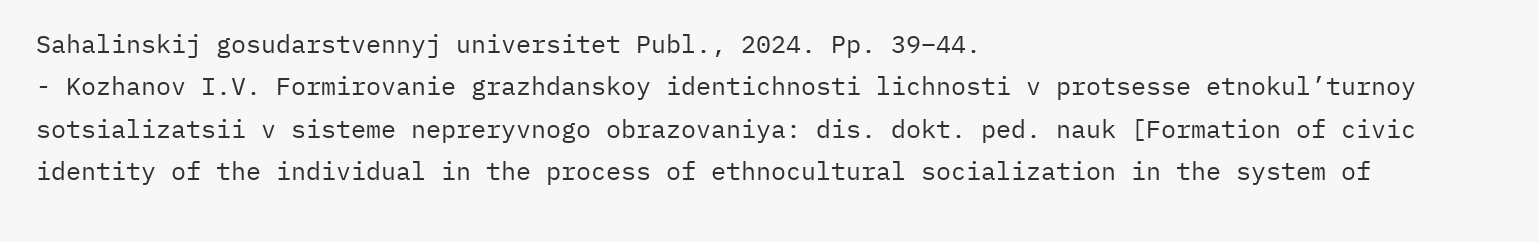Sahalinskij gosudarstvennyj universitet Publ., 2024. Pp. 39–44.
- Kozhanov I.V. Formirovanie grazhdanskoy identichnosti lichnosti v protsesse etnokul’turnoy sotsializatsii v sisteme nepreryvnogo obrazovaniya: dis. dokt. ped. nauk [Formation of civic identity of the individual in the process of ethnocultural socialization in the system of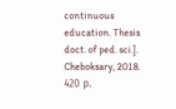continuous education. Thesis doct. of ped. sci.]. Cheboksary, 2018. 420 р.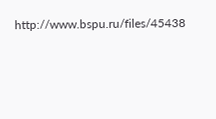http://www.bspu.ru/files/45438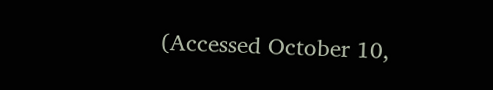(Accessed October 10,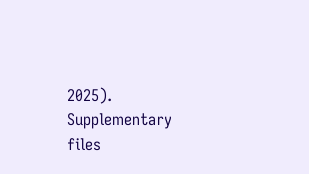2025).
Supplementary files